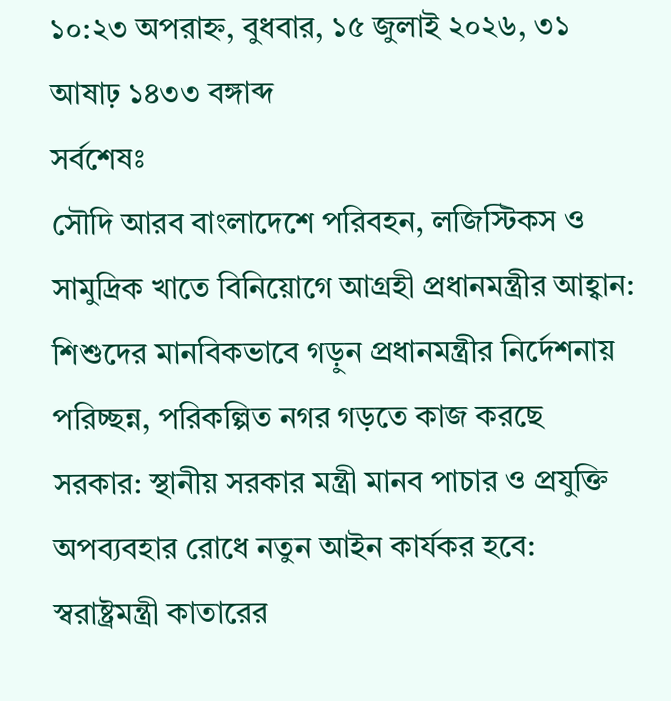১০:২৩ অপরাহ্ন, বুধবার, ১৫ জুলাই ২০২৬, ৩১ আষাঢ় ১৪৩৩ বঙ্গাব্দ
সর্বশেষঃ
সৌদি আরব বাংলাদেশে পরিবহন, লজিস্টিকস ও সামুদ্রিক খাতে বিনিয়োগে আগ্রহী প্রধানমন্ত্রীর আহ্বান: শিশুদের মানবিকভাবে গড়ুন প্রধানমন্ত্রীর নির্দেশনায় পরিচ্ছন্ন, পরিকল্পিত নগর গড়তে কাজ করছে সরকার: স্থানীয় সরকার মন্ত্রী মানব পাচার ও প্রযুক্তি অপব্যবহার রোধে নতুন আইন কার্যকর হবে: স্বরাষ্ট্রমন্ত্রী কাতারের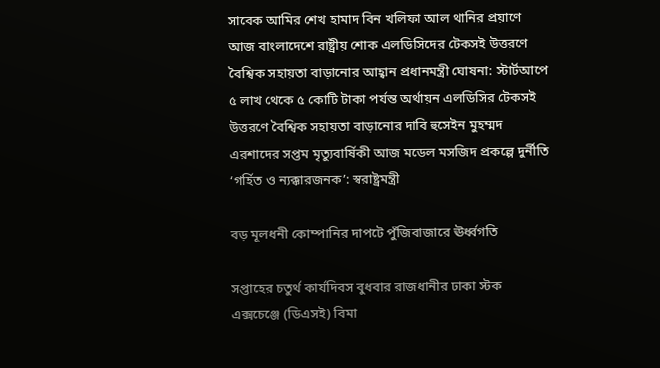সাবেক আমির শেখ হামাদ বিন খলিফা আল থানির প্রয়াণে আজ বাংলাদেশে রাষ্ট্রীয় শোক এলডিসিদের টেকসই উত্তরণে বৈশ্বিক সহায়তা বাড়ানোর আহ্বান প্রধানমন্ত্রী ঘোষনা: স্টার্টআপে ৫ লাখ থেকে ৫ কোটি টাকা পর্যন্ত অর্থায়ন এলডিসির টেকসই উত্তরণে বৈশ্বিক সহায়তা বাড়ানোর দাবি হুসেইন মুহম্মদ এরশাদের সপ্তম মৃত্যুবার্ষিকী আজ মডেল মসজিদ প্রকল্পে দুর্নীতি ‘গর্হিত ও ন্যক্কারজনক’: স্বরাষ্ট্রমন্ত্রী

বড় মূলধনী কোম্পানির দাপটে পুঁজিবাজারে ঊর্ধ্বগতি

সপ্তাহের চতুর্থ কার্যদিবস বুধবার রাজধানীর ঢাকা স্টক এক্সচেঞ্জে (ডিএসই) বিমা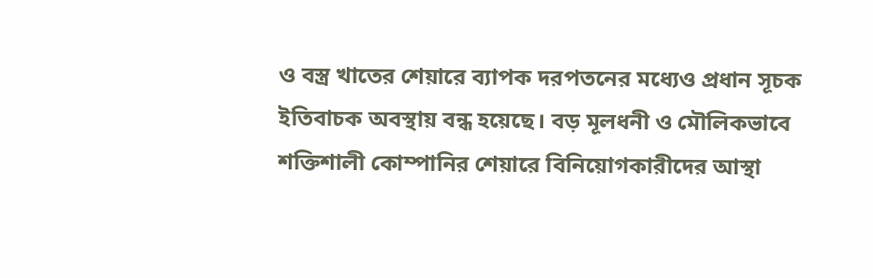ও বস্ত্র খাতের শেয়ারে ব্যাপক দরপতনের মধ্যেও প্রধান সূচক ইতিবাচক অবস্থায় বন্ধ হয়েছে। বড় মূলধনী ও মৌলিকভাবে শক্তিশালী কোম্পানির শেয়ারে বিনিয়োগকারীদের আস্থা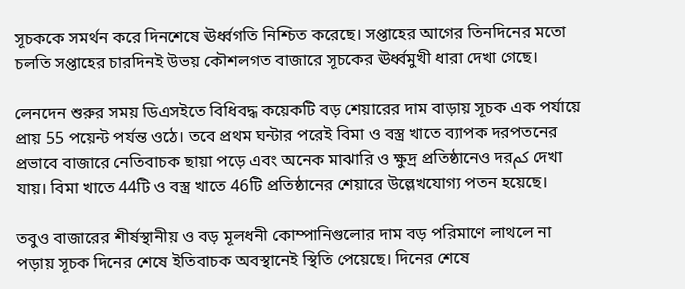সূচককে সমর্থন করে দিনশেষে ঊর্ধ্বগতি নিশ্চিত করেছে। সপ্তাহের আগের তিনদিনের মতো চলতি সপ্তাহের চারদিনই উভয় কৌশলগত বাজারে সূচকের ঊর্ধ্বমুখী ধারা দেখা গেছে।

লেনদেন শুরুর সময় ডিএসইতে বিধিবদ্ধ কয়েকটি বড় শেয়ারের দাম বাড়ায় সূচক এক পর্যায়ে প্রায় 55 পয়েন্ট পর্যন্ত ওঠে। তবে প্রথম ঘন্টার পরেই বিমা ও বস্ত্র খাতে ব্যাপক দরপতনের প্রভাবে বাজারে নেতিবাচক ছায়া পড়ে এবং অনেক মাঝারি ও ক্ষুদ্র প্রতিষ্ঠানেও দরکم দেখা যায়। বিমা খাতে 44টি ও বস্ত্র খাতে 46টি প্রতিষ্ঠানের শেয়ারে উল্লেখযোগ্য পতন হয়েছে।

তবুও বাজারের শীর্ষস্থানীয় ও বড় মূলধনী কোম্পানিগুলোর দাম বড় পরিমাণে লাথলে না পড়ায় সূচক দিনের শেষে ইতিবাচক অবস্থানেই স্থিতি পেয়েছে। দিনের শেষে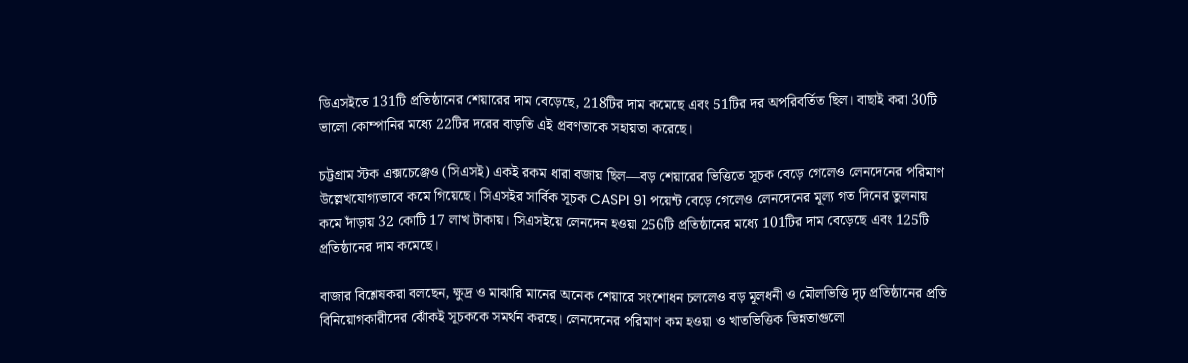ডিএসইতে 131টি প্রতিষ্ঠানের শেয়ারের দাম বেড়েছে, 218টির দাম কমেছে এবং 51টির দর অপরিবর্তিত ছিল। বাছাই করা 30টি ভালো কোম্পানির মধ্যে 22টির দরের বাড়তি এই প্রবণতাকে সহায়তা করেছে।

চট্টগ্রাম স্টক এক্সচেঞ্জেও (সিএসই) একই রকম ধারা বজায় ছিল—বড় শেয়ারের ভিত্তিতে সূচক বেড়ে গেলেও লেনদেনের পরিমাণ উল্লেখযোগ্যভাবে কমে গিয়েছে। সিএসইর সার্বিক সূচক CASPI 91 পয়েন্ট বেড়ে গেলেও লেনদেনের মূল্য গত দিনের তুলনায় কমে দাঁড়ায় 32 কোটি 17 লাখ টাকায়। সিএসইয়ে লেনদেন হওয়া 256টি প্রতিষ্ঠানের মধ্যে 101টির দাম বেড়েছে এবং 125টি প্রতিষ্ঠানের দাম কমেছে।

বাজার বিশ্লেষকরা বলছেন, ক্ষুদ্র ও মাঝারি মানের অনেক শেয়ারে সংশোধন চললেও বড় মূলধনী ও মৌলভিত্তি দৃঢ় প্রতিষ্ঠানের প্রতি বিনিয়োগকারীদের ঝোঁকই সূচককে সমর্থন করছে। লেনদেনের পরিমাণ কম হওয়া ও খাতভিত্তিক ভিন্নতাগুলো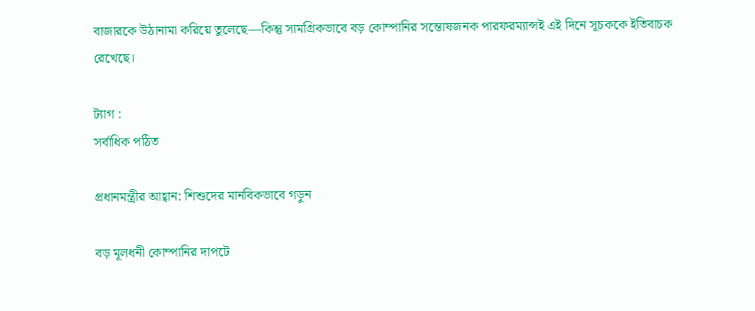বাজারকে উঠানামা করিয়ে তুলেছে—কিন্তু সামগ্রিকভাবে বড় কোম্পানির সন্তোষজনক পারফরম্যান্সই এই দিনে সূচককে ইতিবাচক রেখেছে।

ট্যাগ :
সর্বাধিক পঠিত

প্রধানমন্ত্রীর আহ্বান: শিশুদের মানবিকভাবে গড়ুন

বড় মূলধনী কোম্পানির দাপটে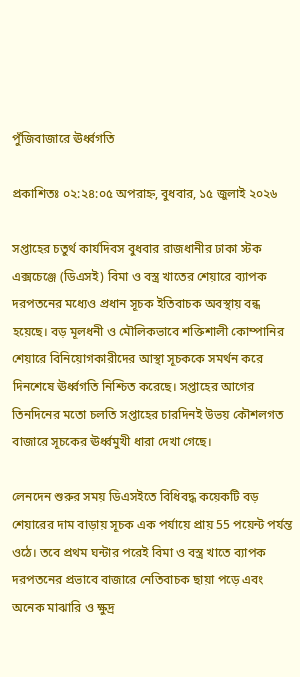পুঁজিবাজারে ঊর্ধ্বগতি

প্রকাশিতঃ ০২:২৪:০৫ অপরাহ্ন, বুধবার, ১৫ জুলাই ২০২৬

সপ্তাহের চতুর্থ কার্যদিবস বুধবার রাজধানীর ঢাকা স্টক এক্সচেঞ্জে (ডিএসই) বিমা ও বস্ত্র খাতের শেয়ারে ব্যাপক দরপতনের মধ্যেও প্রধান সূচক ইতিবাচক অবস্থায় বন্ধ হয়েছে। বড় মূলধনী ও মৌলিকভাবে শক্তিশালী কোম্পানির শেয়ারে বিনিয়োগকারীদের আস্থা সূচককে সমর্থন করে দিনশেষে ঊর্ধ্বগতি নিশ্চিত করেছে। সপ্তাহের আগের তিনদিনের মতো চলতি সপ্তাহের চারদিনই উভয় কৌশলগত বাজারে সূচকের ঊর্ধ্বমুখী ধারা দেখা গেছে।

লেনদেন শুরুর সময় ডিএসইতে বিধিবদ্ধ কয়েকটি বড় শেয়ারের দাম বাড়ায় সূচক এক পর্যায়ে প্রায় 55 পয়েন্ট পর্যন্ত ওঠে। তবে প্রথম ঘন্টার পরেই বিমা ও বস্ত্র খাতে ব্যাপক দরপতনের প্রভাবে বাজারে নেতিবাচক ছায়া পড়ে এবং অনেক মাঝারি ও ক্ষুদ্র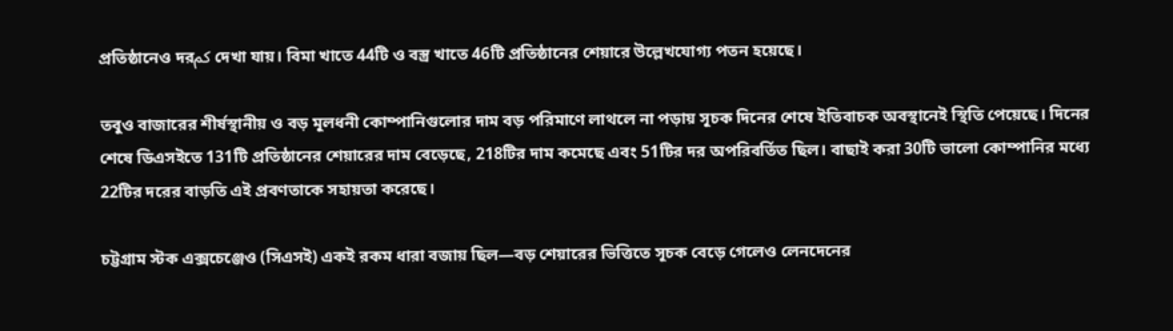প্রতিষ্ঠানেও দরکم দেখা যায়। বিমা খাতে 44টি ও বস্ত্র খাতে 46টি প্রতিষ্ঠানের শেয়ারে উল্লেখযোগ্য পতন হয়েছে।

তবুও বাজারের শীর্ষস্থানীয় ও বড় মূলধনী কোম্পানিগুলোর দাম বড় পরিমাণে লাথলে না পড়ায় সূচক দিনের শেষে ইতিবাচক অবস্থানেই স্থিতি পেয়েছে। দিনের শেষে ডিএসইতে 131টি প্রতিষ্ঠানের শেয়ারের দাম বেড়েছে, 218টির দাম কমেছে এবং 51টির দর অপরিবর্তিত ছিল। বাছাই করা 30টি ভালো কোম্পানির মধ্যে 22টির দরের বাড়তি এই প্রবণতাকে সহায়তা করেছে।

চট্টগ্রাম স্টক এক্সচেঞ্জেও (সিএসই) একই রকম ধারা বজায় ছিল—বড় শেয়ারের ভিত্তিতে সূচক বেড়ে গেলেও লেনদেনের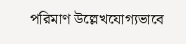পরিমাণ উল্লেখযোগ্যভাবে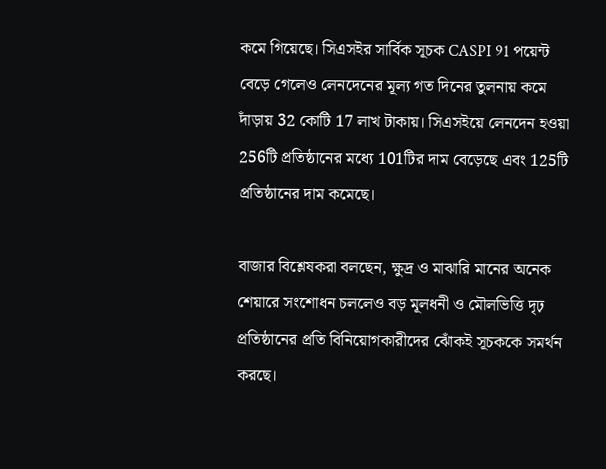কমে গিয়েছে। সিএসইর সার্বিক সূচক CASPI 91 পয়েন্ট বেড়ে গেলেও লেনদেনের মূল্য গত দিনের তুলনায় কমে দাঁড়ায় 32 কোটি 17 লাখ টাকায়। সিএসইয়ে লেনদেন হওয়া 256টি প্রতিষ্ঠানের মধ্যে 101টির দাম বেড়েছে এবং 125টি প্রতিষ্ঠানের দাম কমেছে।

বাজার বিশ্লেষকরা বলছেন, ক্ষুদ্র ও মাঝারি মানের অনেক শেয়ারে সংশোধন চললেও বড় মূলধনী ও মৌলভিত্তি দৃঢ় প্রতিষ্ঠানের প্রতি বিনিয়োগকারীদের ঝোঁকই সূচককে সমর্থন করছে।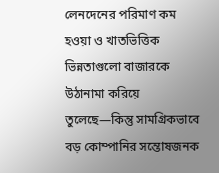লেনদেনের পরিমাণ কম হওয়া ও খাতভিত্তিক ভিন্নতাগুলো বাজারকে উঠানামা করিয়ে তুলেছে—কিন্তু সামগ্রিকভাবে বড় কোম্পানির সন্তোষজনক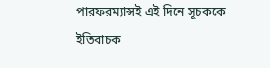পারফরম্যান্সই এই দিনে সূচককে ইতিবাচক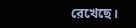রেখেছে।